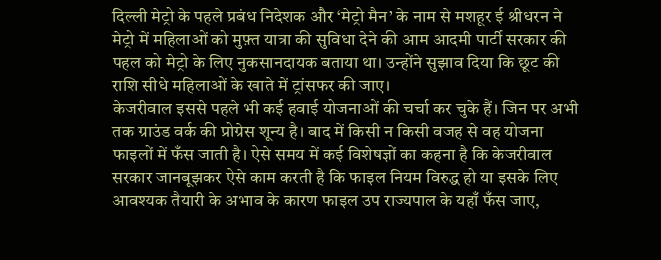दिल्ली मेट्रो के पहले प्रबंध निदेशक और ‘मेट्रो मैन’ के नाम से मशहूर ई श्रीधरन ने मेट्रो में महिलाओं को मुफ़्त यात्रा की सुविधा देने की आम आदमी पार्टी सरकार की पहल को मेट्रो के लिए नुकसानदायक बताया था। उन्होंने सुझाव दिया कि छूट की राशि सीधे महिलाओं के खाते में ट्रांसफर की जाए।
केजरीवाल इससे पहले भी कई हवाई योजनाओं की चर्चा कर चुके हैं। जिन पर अभी तक ग्राउंड वर्क की प्रोग्रेस शून्य है। बाद में किसी न किसी वजह से वह योजना फाइलों में फँस जाती है। ऐसे समय में कई विशेषज्ञों का कहना है कि केजरीवाल सरकार जानबूझकर ऐसे काम करती है कि फाइल नियम विरुद्ध हो या इसके लिए आवश्यक तैयारी के अभाव के कारण फाइल उप राज्यपाल के यहाँ फँस जाए,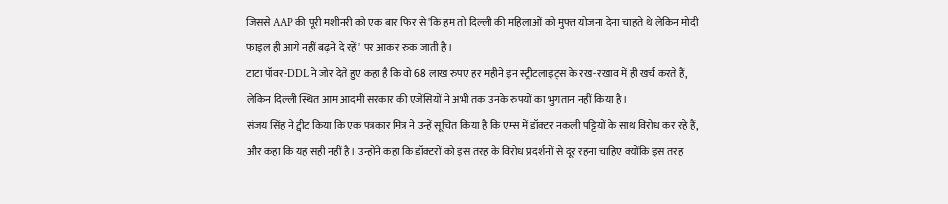जिससे AAP की पूरी मशीनरी को एक बार फिर से 'कि हम तो दिल्ली की महिलाओं को मुफ्त योजना देना चाहते थे लेकिन मोदी फाइल ही आगे नहीं बढ़ने दे रहें' पर आकर रुक जाती है।
टाटा पॉवर-DDL ने जोर देते हुए कहा है कि वो 68 लाख रुपए हर महीने इन स्ट्रीटलाइट्स के रख-रखाव में ही खर्च करते हैं, लेकिन दिल्ली स्थित आम आदमी सरकार की एजेंसियों ने अभी तक उनके रुपयों का भुगतान नहीं किया है।
संजय सिंह ने ट्वीट किया कि एक पत्रकार मित्र ने उन्हें सूचित किया है कि एम्स में डॉक्टर नकली पट्टियों के साथ विरोध कर रहे हैं, और कहा कि यह सही नहीं है। उन्होंने कहा कि डॉक्टरों को इस तरह के विरोध प्रदर्शनों से दूर रहना चाहिए क्योंकि इस तरह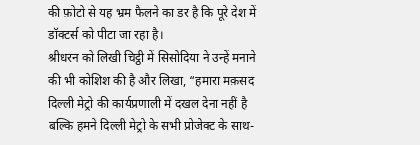की फ़ोटो से यह भ्रम फैलने का डर है कि पूरे देश में डॉक्टर्स को पीटा जा रहा है।
श्रीधरन को लिखी चिट्ठी में सिसोदिया ने उन्हें मनाने की भी कोशिश की है और लिखा, “हमारा मक़सद दिल्ली मेट्रो की कार्यप्रणाली में दखल देना नहीं है बल्कि हमने दिल्ली मेट्रो के सभी प्रोजेक्ट के साथ-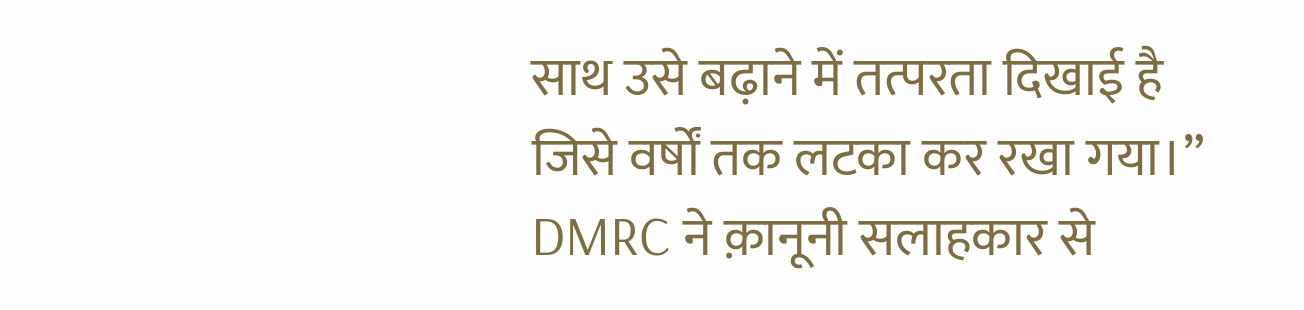साथ उसे बढ़ाने में तत्परता दिखाई है जिसे वर्षों तक लटका कर रखा गया।”
DMRC ने क़ानूनी सलाहकार से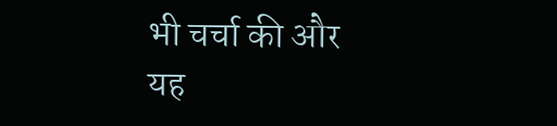भी चर्चा की और यह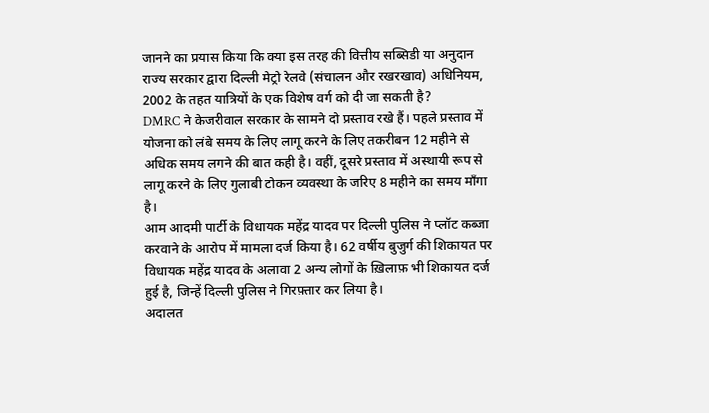जानने का प्रयास किया कि क्या इस तरह की वित्तीय सब्सिडी या अनुदान राज्य सरकार द्वारा दिल्ली मेट्रो रेलवे (संचालन और रखरखाव) अधिनियम, 2002 के तहत यात्रियों के एक विशेष वर्ग को दी जा सकती है?
DMRC ने केजरीवाल सरकार के सामने दो प्रस्ताव रखे हैं। पहले प्रस्ताव में योजना को लंबे समय के लिए लागू करने के लिए तकरीबन 12 महीने से अधिक समय लगने की बात कही है। वहीं, दूसरे प्रस्ताव में अस्थायी रूप से लागू करने के लिए गुलाबी टोकन व्यवस्था के जरिए 8 महीने का समय माँगा है।
आम आदमी पार्टी के विधायक महेंद्र यादव पर दिल्ली पुलिस ने प्लॉट कब्जा करवाने के आरोप में मामला दर्ज किया है। 62 वर्षीय बुजुर्ग की शिकायत पर विधायक महेंद्र यादव के अलावा 2 अन्य लोगों के ख़िलाफ़ भी शिकायत दर्ज हुई है, जिन्हें दिल्ली पुलिस ने गिरफ़्तार कर लिया है।
अदालत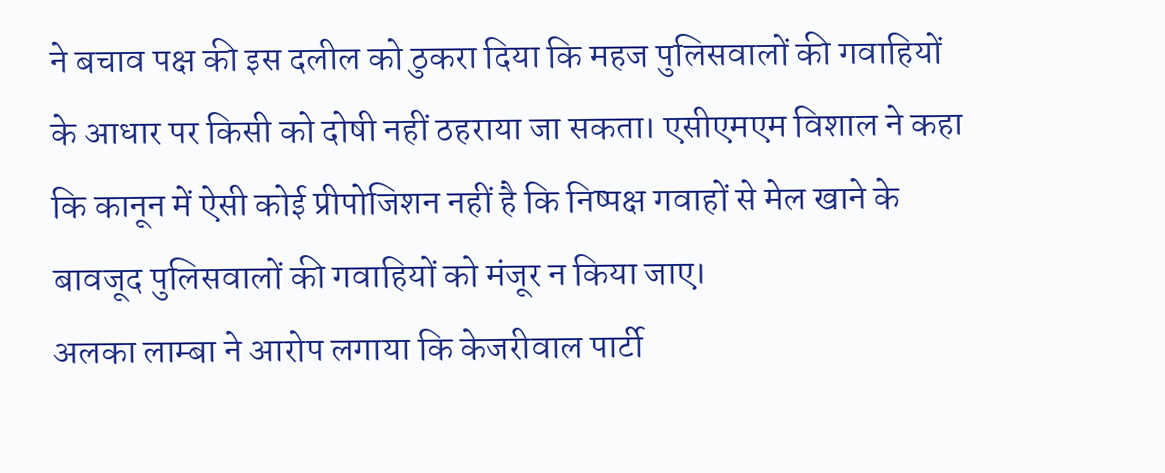ने बचाव पक्ष की इस दलील को ठुकरा दिया कि महज पुलिसवालों की गवाहियों के आधार पर किसी को दोषी नहीं ठहराया जा सकता। एसीएमएम विशाल ने कहा कि कानून में ऐसी कोई प्रीपोजिशन नहीं है कि निष्पक्ष गवाहों से मेल खाने के बावजूद पुलिसवालों की गवाहियों को मंजूर न किया जाए।
अलका लाम्बा ने आरोप लगाया कि केजरीवाल पार्टी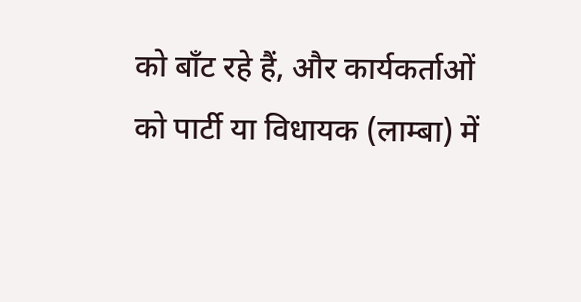को बाँट रहे हैं, और कार्यकर्ताओं को पार्टी या विधायक (लाम्बा) में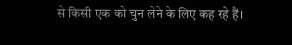से किसी एक को चुन लेने के लिए कह रहे हैं।